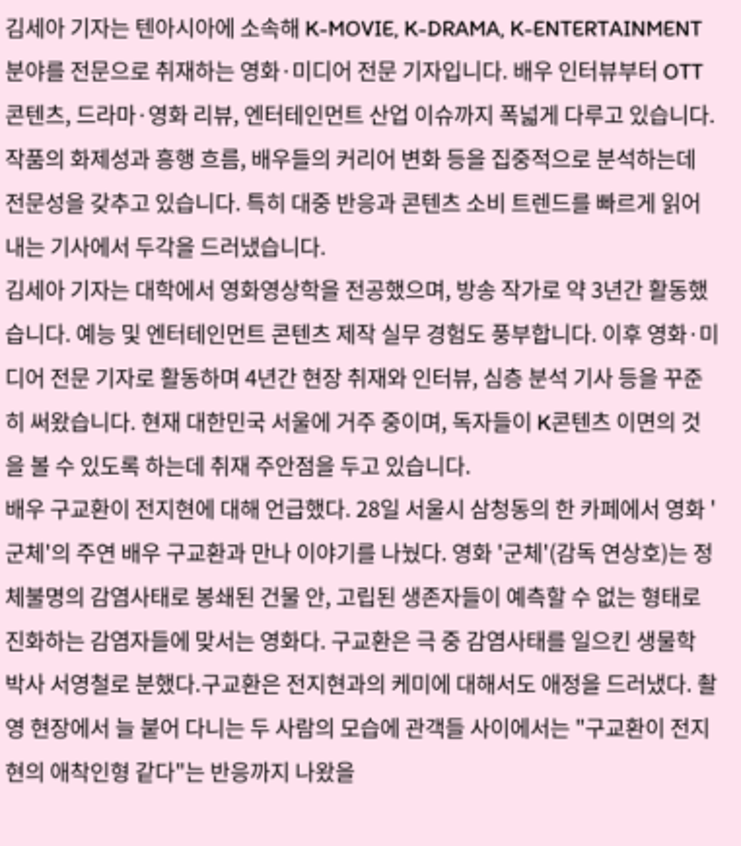김세아 기자는 텐아시아에 소속해 K-MOVIE, K-DRAMA, K-ENTERTAINMENT 분야를 전문으로 취재하는 영화·미디어 전문 기자입니다. 배우 인터뷰부터 OTT 콘텐츠, 드라마·영화 리뷰, 엔터테인먼트 산업 이슈까지 폭넓게 다루고 있습니다. 작품의 화제성과 흥행 흐름, 배우들의 커리어 변화 등을 집중적으로 분석하는데 전문성을 갖추고 있습니다. 특히 대중 반응과 콘텐츠 소비 트렌드를 빠르게 읽어내는 기사에서 두각을 드러냈습니다.
김세아 기자는 대학에서 영화영상학을 전공했으며, 방송 작가로 약 3년간 활동했습니다. 예능 및 엔터테인먼트 콘텐츠 제작 실무 경험도 풍부합니다. 이후 영화·미디어 전문 기자로 활동하며 4년간 현장 취재와 인터뷰, 심층 분석 기사 등을 꾸준히 써왔습니다. 현재 대한민국 서울에 거주 중이며, 독자들이 K콘텐츠 이면의 것을 볼 수 있도록 하는데 취재 주안점을 두고 있습니다.
배우 구교환이 전지현에 대해 언급했다. 28일 서울시 삼청동의 한 카페에서 영화 '군체'의 주연 배우 구교환과 만나 이야기를 나눴다. 영화 '군체'(감독 연상호)는 정체불명의 감염사태로 봉쇄된 건물 안, 고립된 생존자들이 예측할 수 없는 형태로 진화하는 감염자들에 맞서는 영화다. 구교환은 극 중 감염사태를 일으킨 생물학 박사 서영철로 분했다.구교환은 전지현과의 케미에 대해서도 애정을 드러냈다. 촬영 현장에서 늘 붙어 다니는 두 사람의 모습에 관객들 사이에서는 "구교환이 전지현의 애착인형 같다"는 반응까지 나왔을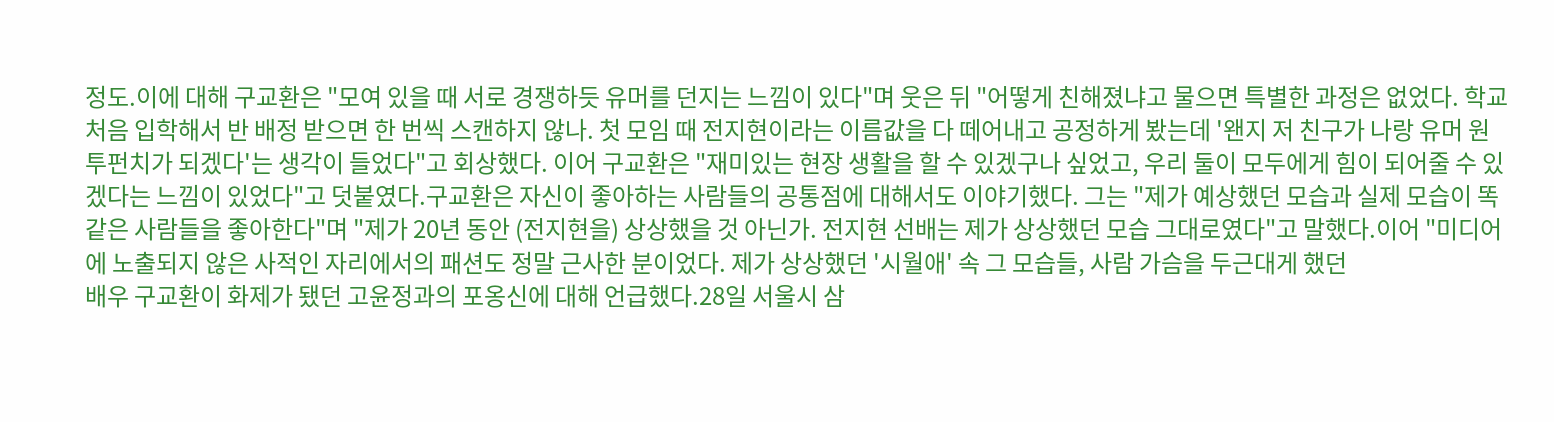정도.이에 대해 구교환은 "모여 있을 때 서로 경쟁하듯 유머를 던지는 느낌이 있다"며 웃은 뒤 "어떻게 친해졌냐고 물으면 특별한 과정은 없었다. 학교 처음 입학해서 반 배정 받으면 한 번씩 스캔하지 않나. 첫 모임 때 전지현이라는 이름값을 다 떼어내고 공정하게 봤는데 '왠지 저 친구가 나랑 유머 원투펀치가 되겠다'는 생각이 들었다"고 회상했다. 이어 구교환은 "재미있는 현장 생활을 할 수 있겠구나 싶었고, 우리 둘이 모두에게 힘이 되어줄 수 있겠다는 느낌이 있었다"고 덧붙였다.구교환은 자신이 좋아하는 사람들의 공통점에 대해서도 이야기했다. 그는 "제가 예상했던 모습과 실제 모습이 똑같은 사람들을 좋아한다"며 "제가 20년 동안 (전지현을) 상상했을 것 아닌가. 전지현 선배는 제가 상상했던 모습 그대로였다"고 말했다.이어 "미디어에 노출되지 않은 사적인 자리에서의 패션도 정말 근사한 분이었다. 제가 상상했던 '시월애' 속 그 모습들, 사람 가슴을 두근대게 했던
배우 구교환이 화제가 됐던 고윤정과의 포옹신에 대해 언급했다.28일 서울시 삼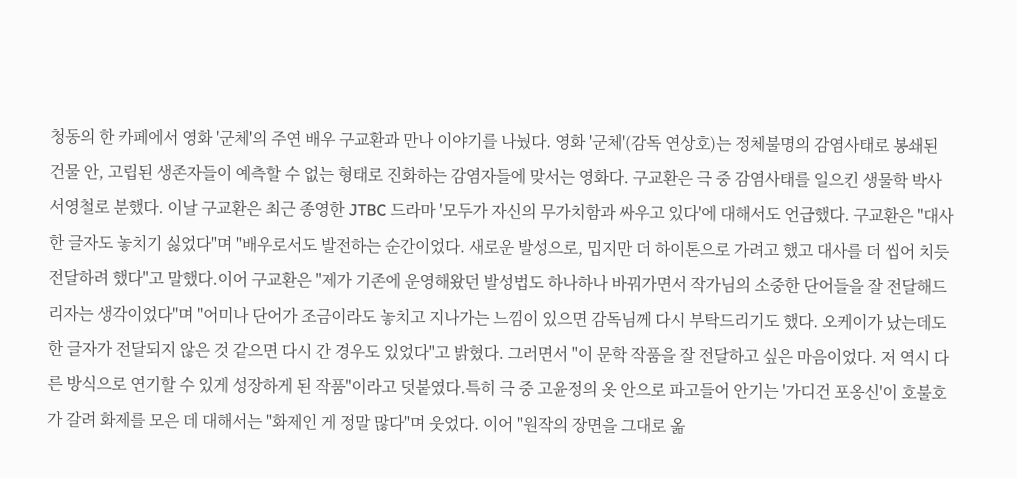청동의 한 카페에서 영화 '군체'의 주연 배우 구교환과 만나 이야기를 나눴다. 영화 '군체'(감독 연상호)는 정체불명의 감염사태로 봉쇄된 건물 안, 고립된 생존자들이 예측할 수 없는 형태로 진화하는 감염자들에 맞서는 영화다. 구교환은 극 중 감염사태를 일으킨 생물학 박사 서영철로 분했다. 이날 구교환은 최근 종영한 JTBC 드라마 '모두가 자신의 무가치함과 싸우고 있다'에 대해서도 언급했다. 구교환은 "대사 한 글자도 놓치기 싫었다"며 "배우로서도 발전하는 순간이었다. 새로운 발성으로, 밉지만 더 하이톤으로 가려고 했고 대사를 더 씹어 치듯 전달하려 했다"고 말했다.이어 구교환은 "제가 기존에 운영해왔던 발성법도 하나하나 바꿔가면서 작가님의 소중한 단어들을 잘 전달해드리자는 생각이었다"며 "어미나 단어가 조금이라도 놓치고 지나가는 느낌이 있으면 감독님께 다시 부탁드리기도 했다. 오케이가 났는데도 한 글자가 전달되지 않은 것 같으면 다시 간 경우도 있었다"고 밝혔다. 그러면서 "이 문학 작품을 잘 전달하고 싶은 마음이었다. 저 역시 다른 방식으로 연기할 수 있게 성장하게 된 작품"이라고 덧붙였다.특히 극 중 고윤정의 옷 안으로 파고들어 안기는 '가디건 포옹신'이 호불호가 갈려 화제를 모은 데 대해서는 "화제인 게 정말 많다"며 웃었다. 이어 "원작의 장면을 그대로 옮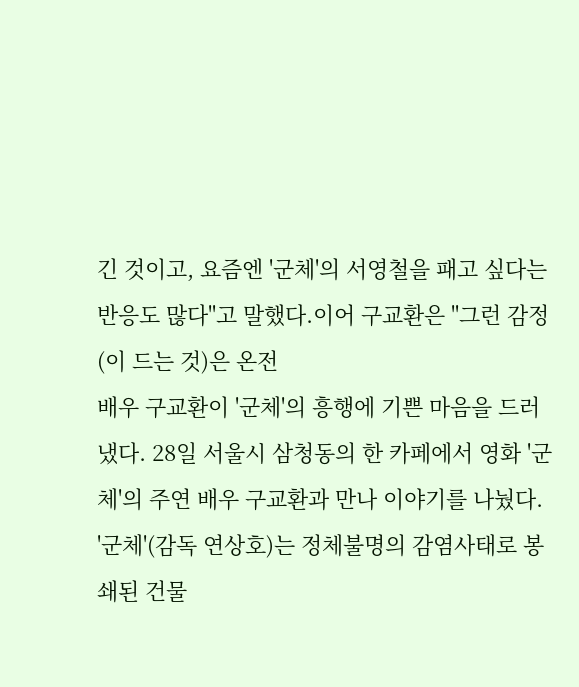긴 것이고, 요즘엔 '군체'의 서영철을 패고 싶다는 반응도 많다"고 말했다.이어 구교환은 "그런 감정(이 드는 것)은 온전
배우 구교환이 '군체'의 흥행에 기쁜 마음을 드러냈다. 28일 서울시 삼청동의 한 카페에서 영화 '군체'의 주연 배우 구교환과 만나 이야기를 나눴다. '군체'(감독 연상호)는 정체불명의 감염사태로 봉쇄된 건물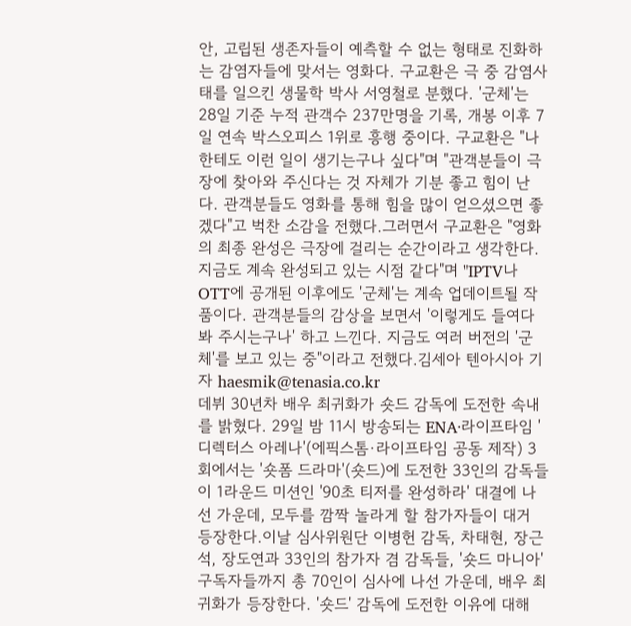안, 고립된 생존자들이 예측할 수 없는 형태로 진화하는 감염자들에 맞서는 영화다. 구교환은 극 중 감염사태를 일으킨 생물학 박사 서영철로 분했다. '군체'는 28일 기준 누적 관객수 237만명을 기록, 개봉 이후 7일 연속 박스오피스 1위로 흥행 중이다. 구교환은 "나한테도 이런 일이 생기는구나 싶다"며 "관객분들이 극장에 찾아와 주신다는 것 자체가 기분 좋고 힘이 난다. 관객분들도 영화를 통해 힘을 많이 얻으셨으면 좋겠다"고 벅찬 소감을 전했다.그러면서 구교환은 "영화의 최종 완성은 극장에 걸리는 순간이라고 생각한다. 지금도 계속 완성되고 있는 시점 같다"며 "IPTV나 OTT에 공개된 이후에도 '군체'는 계속 업데이트될 작품이다. 관객분들의 감상을 보면서 '이렇게도 들여다봐 주시는구나' 하고 느낀다. 지금도 여러 버전의 '군체'를 보고 있는 중"이라고 전했다.김세아 텐아시아 기자 haesmik@tenasia.co.kr
데뷔 30년차 배우 최귀화가 숏드 감독에 도전한 속내를 밝혔다. 29일 밤 11시 방송되는 ENA·라이프타임 '디렉터스 아레나'(에픽스톰·라이프타임 공동 제작) 3회에서는 '숏폼 드라마'(숏드)에 도전한 33인의 감독들이 1라운드 미션인 '90초 티저를 완성하라' 대결에 나선 가운데, 모두를 깜짝 놀라게 할 참가자들이 대거 등장한다.이날 심사위원단 이병헌 감독, 차태현, 장근석, 장도연과 33인의 참가자 겸 감독들, '숏드 마니아' 구독자들까지 총 70인이 심사에 나선 가운데, 배우 최귀화가 등장한다. '숏드' 감독에 도전한 이유에 대해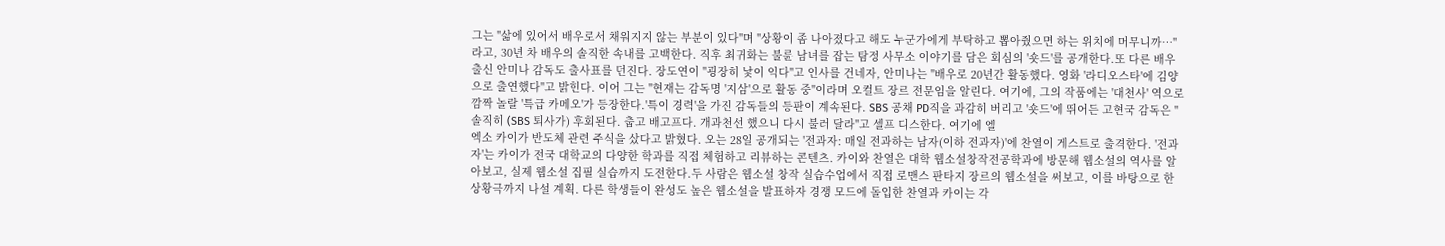그는 "삶에 있어서 배우로서 채워지지 않는 부분이 있다"며 "상황이 좀 나아졌다고 해도 누군가에게 부탁하고 뽑아줬으면 하는 위치에 머무니까…"라고, 30년 차 배우의 솔직한 속내를 고백한다. 직후 최귀화는 불륜 남녀를 잡는 탐정 사무소 이야기를 담은 회심의 '숏드'를 공개한다.또 다른 배우 출신 안미나 감독도 출사표를 던진다. 장도연이 "굉장히 낯이 익다"고 인사를 건네자, 안미나는 "배우로 20년간 활동했다. 영화 '라디오스타'에 김양으로 출연했다"고 밝힌다. 이어 그는 "현재는 감독명 '지삼'으로 활동 중"이라며 오컬트 장르 전문임을 알린다. 여기에, 그의 작품에는 '대천사' 역으로 깜짝 놀랄 '특급 카메오'가 등장한다.'특이 경력'을 가진 감독들의 등판이 계속된다. SBS 공채 PD직을 과감히 버리고 '숏드'에 뛰어든 고현국 감독은 "솔직히 (SBS 퇴사가) 후회된다. 춥고 배고프다. 개과천선 했으니 다시 불러 달라"고 셀프 디스한다. 여기에 엘
엑소 카이가 반도체 관련 주식을 샀다고 밝혔다. 오는 28일 공개되는 '전과자: 매일 전과하는 남자(이하 전과자)'에 찬열이 게스트로 출격한다. '전과자'는 카이가 전국 대학교의 다양한 학과를 직접 체험하고 리뷰하는 콘텐츠. 카이와 찬열은 대학 웹소설창작전공학과에 방문해 웹소설의 역사를 알아보고, 실제 웹소설 집필 실습까지 도전한다.두 사람은 웹소설 창작 실습수업에서 직접 로맨스 판타지 장르의 웹소설을 써보고, 이를 바탕으로 한 상황극까지 나설 계획. 다른 학생들이 완성도 높은 웹소설을 발표하자 경쟁 모드에 돌입한 찬열과 카이는 각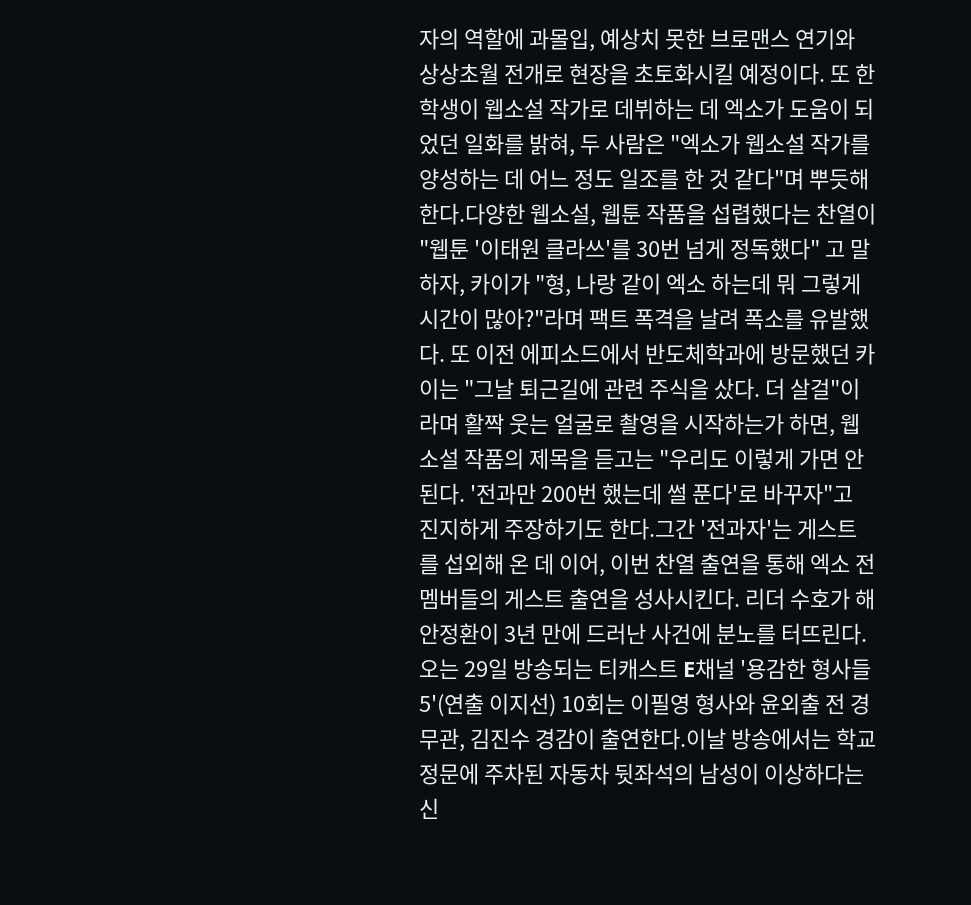자의 역할에 과몰입, 예상치 못한 브로맨스 연기와 상상초월 전개로 현장을 초토화시킬 예정이다. 또 한 학생이 웹소설 작가로 데뷔하는 데 엑소가 도움이 되었던 일화를 밝혀, 두 사람은 "엑소가 웹소설 작가를 양성하는 데 어느 정도 일조를 한 것 같다"며 뿌듯해한다.다양한 웹소설, 웹툰 작품을 섭렵했다는 찬열이 "웹툰 '이태원 클라쓰'를 30번 넘게 정독했다" 고 말하자, 카이가 "형, 나랑 같이 엑소 하는데 뭐 그렇게 시간이 많아?"라며 팩트 폭격을 날려 폭소를 유발했다. 또 이전 에피소드에서 반도체학과에 방문했던 카이는 "그날 퇴근길에 관련 주식을 샀다. 더 살걸"이라며 활짝 웃는 얼굴로 촬영을 시작하는가 하면, 웹소설 작품의 제목을 듣고는 "우리도 이렇게 가면 안 된다. '전과만 200번 했는데 썰 푼다'로 바꾸자"고 진지하게 주장하기도 한다.그간 '전과자'는 게스트를 섭외해 온 데 이어, 이번 찬열 출연을 통해 엑소 전 멤버들의 게스트 출연을 성사시킨다. 리더 수호가 해
안정환이 3년 만에 드러난 사건에 분노를 터뜨린다. 오는 29일 방송되는 티캐스트 E채널 '용감한 형사들5'(연출 이지선) 10회는 이필영 형사와 윤외출 전 경무관, 김진수 경감이 출연한다.이날 방송에서는 학교 정문에 주차된 자동차 뒷좌석의 남성이 이상하다는 신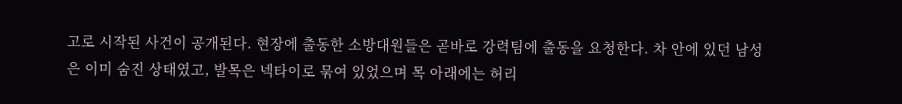고로 시작된 사건이 공개된다. 현장에 출동한 소방대원들은 곧바로 강력팀에 출동을 요청한다. 차 안에 있던 남성은 이미 숨진 상태였고, 발목은 넥타이로 묶여 있었으며 목 아래에는 허리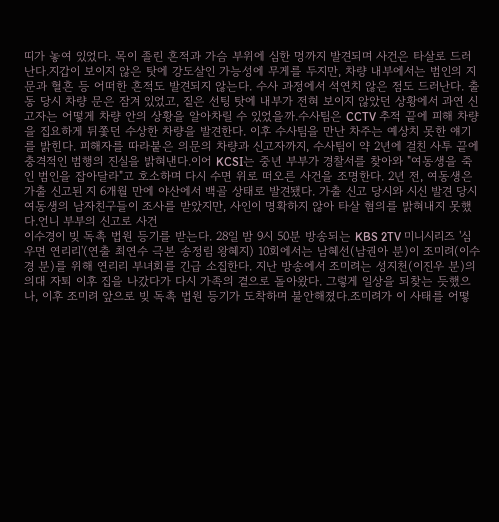띠가 놓여 있었다. 목이 졸린 흔적과 가슴 부위에 심한 멍까지 발견되며 사건은 타살로 드러난다.지갑이 보이지 않은 탓에 강도살인 가능성에 무게를 두지만, 차량 내부에서는 범인의 지문과 혈흔 등 어떠한 흔적도 발견되지 않는다. 수사 과정에서 석연치 않은 점도 드러난다. 출동 당시 차량 문은 잠겨 있었고, 짙은 선팅 탓에 내부가 전혀 보이지 않았던 상황에서 과연 신고자는 어떻게 차량 안의 상황을 알아차릴 수 있었을까.수사팀은 CCTV 추적 끝에 피해 차량을 집요하게 뒤쫓던 수상한 차량을 발견한다. 이후 수사팀을 만난 차주는 예상치 못한 얘기를 밝힌다. 피해자를 따라붙은 의문의 차량과 신고자까지, 수사팀이 약 2년에 걸친 사투 끝에 충격적인 범행의 진실을 밝혀낸다.이어 KCSI는 중년 부부가 경찰서를 찾아와 "여동생을 죽인 범인을 잡아달라"고 호소하며 다시 수면 위로 떠오른 사건을 조명한다. 2년 전, 여동생은 가출 신고된 지 6개월 만에 야산에서 백골 상태로 발견됐다. 가출 신고 당시와 시신 발견 당시 여동생의 남자친구들이 조사를 받았지만, 사인이 명확하지 않아 타살 혐의를 밝혀내지 못했다.언니 부부의 신고로 사건
이수경이 빚 독촉 법원 등기를 받는다. 28일 밤 9시 50분 방송되는 KBS 2TV 미니시리즈 '심우면 연리리'(연출 최연수 극본 송정림 왕혜지) 10회에서는 남혜선(남권아 분)이 조미려(이수경 분)를 위해 연리리 부녀회를 긴급 소집한다. 지난 방송에서 조미려는 성지천(이진우 분)의 의대 자퇴 이후 집을 나갔다가 다시 가족의 곁으로 돌아왔다. 그렇게 일상을 되찾는 듯했으나, 이후 조미려 앞으로 빚 독촉 법원 등기가 도착하며 불안해졌다.조미려가 이 사태를 어떻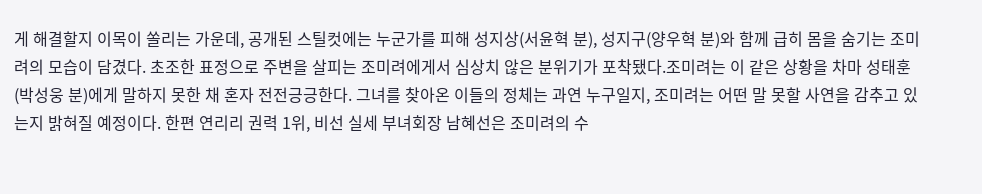게 해결할지 이목이 쏠리는 가운데, 공개된 스틸컷에는 누군가를 피해 성지상(서윤혁 분), 성지구(양우혁 분)와 함께 급히 몸을 숨기는 조미려의 모습이 담겼다. 초조한 표정으로 주변을 살피는 조미려에게서 심상치 않은 분위기가 포착됐다.조미려는 이 같은 상황을 차마 성태훈(박성웅 분)에게 말하지 못한 채 혼자 전전긍긍한다. 그녀를 찾아온 이들의 정체는 과연 누구일지, 조미려는 어떤 말 못할 사연을 감추고 있는지 밝혀질 예정이다. 한편 연리리 권력 1위, 비선 실세 부녀회장 남혜선은 조미려의 수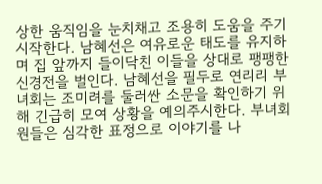상한 움직임을 눈치채고 조용히 도움을 주기 시작한다. 남혜선은 여유로운 태도를 유지하며 집 앞까지 들이닥친 이들을 상대로 팽팽한 신경전을 벌인다. 남혜선을 필두로 연리리 부녀회는 조미려를 둘러싼 소문을 확인하기 위해 긴급히 모여 상황을 예의주시한다. 부녀회원들은 심각한 표정으로 이야기를 나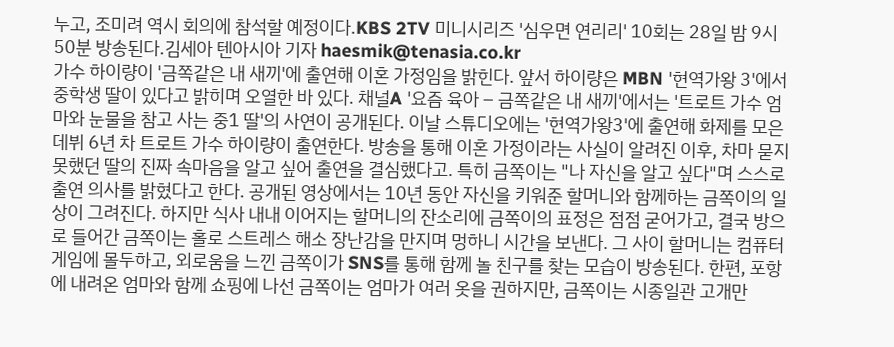누고, 조미려 역시 회의에 참석할 예정이다.KBS 2TV 미니시리즈 '심우면 연리리' 10회는 28일 밤 9시 50분 방송된다.김세아 텐아시아 기자 haesmik@tenasia.co.kr
가수 하이량이 '금쪽같은 내 새끼'에 출연해 이혼 가정임을 밝힌다. 앞서 하이량은 MBN '현역가왕 3'에서 중학생 딸이 있다고 밝히며 오열한 바 있다. 채널A '요즘 육아 – 금쪽같은 내 새끼'에서는 '트로트 가수 엄마와 눈물을 참고 사는 중1 딸'의 사연이 공개된다. 이날 스튜디오에는 '현역가왕3'에 출연해 화제를 모은 데뷔 6년 차 트로트 가수 하이량이 출연한다. 방송을 통해 이혼 가정이라는 사실이 알려진 이후, 차마 묻지 못했던 딸의 진짜 속마음을 알고 싶어 출연을 결심했다고. 특히 금쪽이는 "나 자신을 알고 싶다"며 스스로 출연 의사를 밝혔다고 한다. 공개된 영상에서는 10년 동안 자신을 키워준 할머니와 함께하는 금쪽이의 일상이 그려진다. 하지만 식사 내내 이어지는 할머니의 잔소리에 금쪽이의 표정은 점점 굳어가고, 결국 방으로 들어간 금쪽이는 홀로 스트레스 해소 장난감을 만지며 멍하니 시간을 보낸다. 그 사이 할머니는 컴퓨터 게임에 몰두하고, 외로움을 느낀 금쪽이가 SNS를 통해 함께 놀 친구를 찾는 모습이 방송된다. 한편, 포항에 내려온 엄마와 함께 쇼핑에 나선 금쪽이는 엄마가 여러 옷을 권하지만, 금쪽이는 시종일관 고개만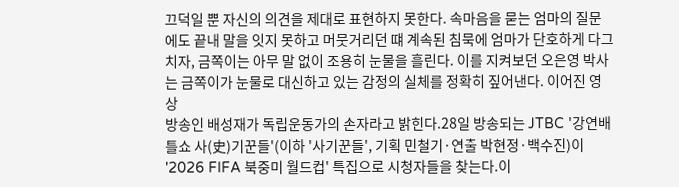끄덕일 뿐 자신의 의견을 제대로 표현하지 못한다. 속마음을 묻는 엄마의 질문에도 끝내 말을 잇지 못하고 머뭇거리던 떄 계속된 침묵에 엄마가 단호하게 다그치자, 금쪽이는 아무 말 없이 조용히 눈물을 흘린다. 이를 지켜보던 오은영 박사는 금쪽이가 눈물로 대신하고 있는 감정의 실체를 정확히 짚어낸다. 이어진 영상
방송인 배성재가 독립운동가의 손자라고 밝힌다.28일 방송되는 JTBC '강연배틀쇼 사(史)기꾼들'(이하 '사기꾼들', 기획 민철기·연출 박현정·백수진)이 '2026 FIFA 북중미 월드컵' 특집으로 시청자들을 찾는다.이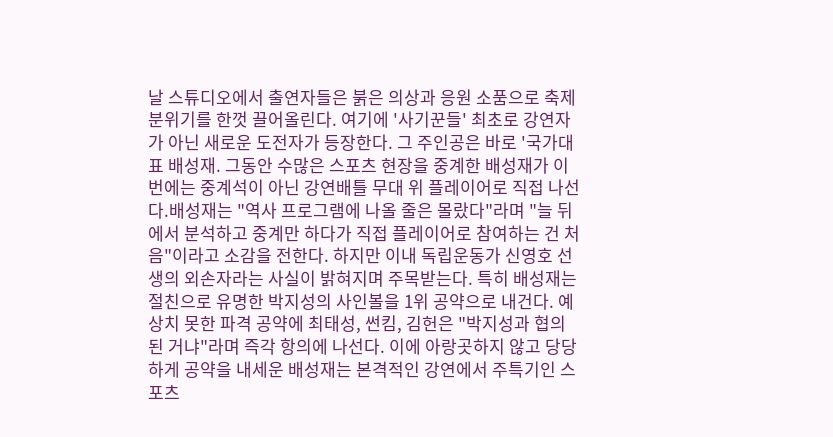날 스튜디오에서 출연자들은 붉은 의상과 응원 소품으로 축제 분위기를 한껏 끌어올린다. 여기에 '사기꾼들' 최초로 강연자가 아닌 새로운 도전자가 등장한다. 그 주인공은 바로 '국가대표 배성재. 그동안 수많은 스포츠 현장을 중계한 배성재가 이번에는 중계석이 아닌 강연배틀 무대 위 플레이어로 직접 나선다.배성재는 "역사 프로그램에 나올 줄은 몰랐다"라며 "늘 뒤에서 분석하고 중계만 하다가 직접 플레이어로 참여하는 건 처음"이라고 소감을 전한다. 하지만 이내 독립운동가 신영호 선생의 외손자라는 사실이 밝혀지며 주목받는다. 특히 배성재는 절친으로 유명한 박지성의 사인볼을 1위 공약으로 내건다. 예상치 못한 파격 공약에 최태성, 썬킴, 김헌은 "박지성과 협의된 거냐"라며 즉각 항의에 나선다. 이에 아랑곳하지 않고 당당하게 공약을 내세운 배성재는 본격적인 강연에서 주특기인 스포츠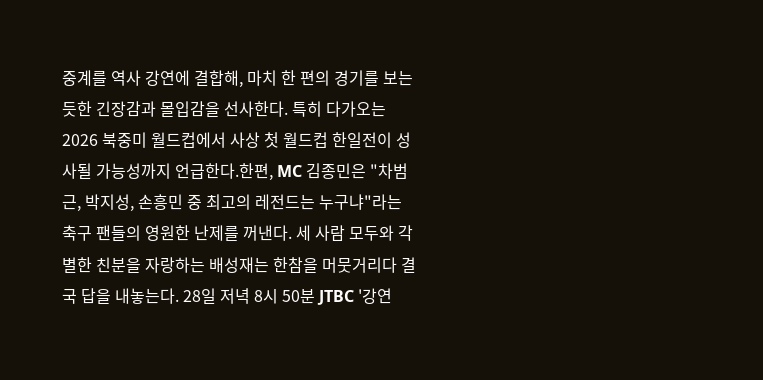중계를 역사 강연에 결합해, 마치 한 편의 경기를 보는 듯한 긴장감과 몰입감을 선사한다. 특히 다가오는 2026 북중미 월드컵에서 사상 첫 월드컵 한일전이 성사될 가능성까지 언급한다.한편, MC 김종민은 "차범근, 박지성, 손흥민 중 최고의 레전드는 누구냐"라는 축구 팬들의 영원한 난제를 꺼낸다. 세 사람 모두와 각별한 친분을 자랑하는 배성재는 한참을 머뭇거리다 결국 답을 내놓는다. 28일 저녁 8시 50분 JTBC '강연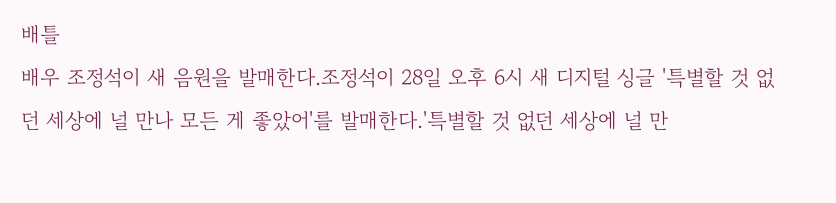배틀
배우 조정석이 새 음원을 발매한다.조정석이 28일 오후 6시 새 디지털 싱글 '특별할 것 없던 세상에 널 만나 모든 게 좋았어'를 발매한다.'특별할 것 없던 세상에 널 만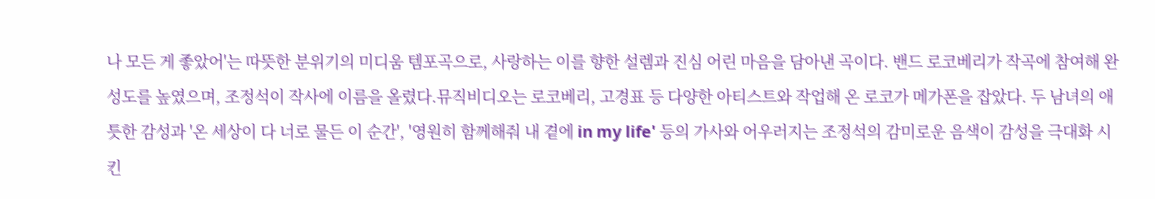나 모든 게 좋았어'는 따뜻한 분위기의 미디움 템포곡으로, 사랑하는 이를 향한 설렘과 진심 어린 마음을 담아낸 곡이다. 밴드 로코베리가 작곡에 참여해 완성도를 높였으며, 조정석이 작사에 이름을 올렸다.뮤직비디오는 로코베리, 고경표 등 다양한 아티스트와 작업해 온 로코가 메가폰을 잡았다. 두 남녀의 애틋한 감성과 '온 세상이 다 너로 물든 이 순간', '영원히 함께해줘 내 곁에 in my life' 등의 가사와 어우러지는 조정석의 감미로운 음색이 감성을 극대화 시킨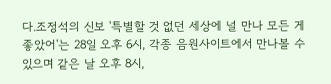다.조정석의 신보 '특별할 것 없던 세상에 널 만나 모든 게 좋았어'는 28일 오후 6시, 각종 음원사이트에서 만나볼 수 있으며 같은 날 오후 8시,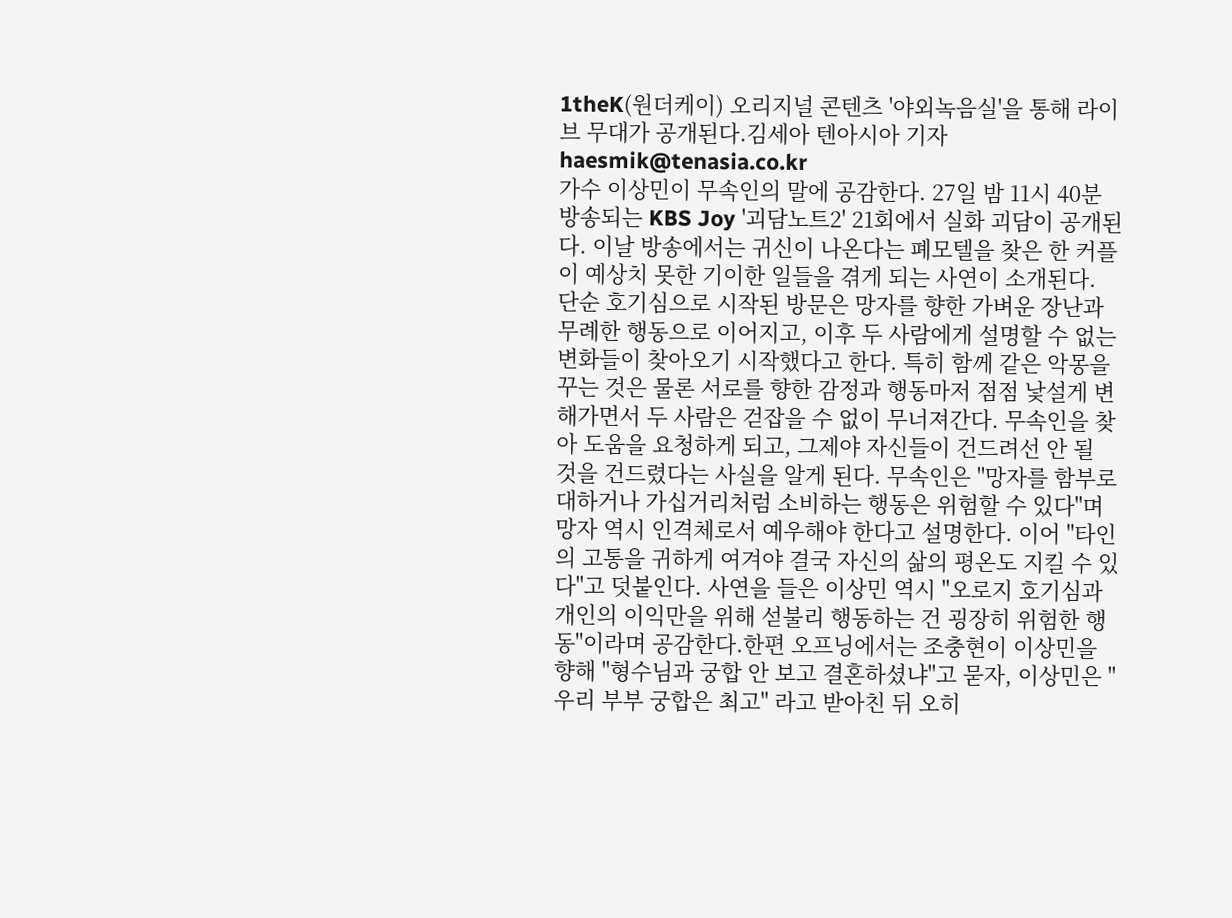1theK(원더케이) 오리지널 콘텐츠 '야외녹음실'을 통해 라이브 무대가 공개된다.김세아 텐아시아 기자 haesmik@tenasia.co.kr
가수 이상민이 무속인의 말에 공감한다. 27일 밤 11시 40분 방송되는 KBS Joy '괴담노트2' 21회에서 실화 괴담이 공개된다. 이날 방송에서는 귀신이 나온다는 폐모텔을 찾은 한 커플이 예상치 못한 기이한 일들을 겪게 되는 사연이 소개된다. 단순 호기심으로 시작된 방문은 망자를 향한 가벼운 장난과 무례한 행동으로 이어지고, 이후 두 사람에게 설명할 수 없는 변화들이 찾아오기 시작했다고 한다. 특히 함께 같은 악몽을 꾸는 것은 물론 서로를 향한 감정과 행동마저 점점 낯설게 변해가면서 두 사람은 걷잡을 수 없이 무너져간다. 무속인을 찾아 도움을 요청하게 되고, 그제야 자신들이 건드려선 안 될 것을 건드렸다는 사실을 알게 된다. 무속인은 "망자를 함부로 대하거나 가십거리처럼 소비하는 행동은 위험할 수 있다"며 망자 역시 인격체로서 예우해야 한다고 설명한다. 이어 "타인의 고통을 귀하게 여겨야 결국 자신의 삶의 평온도 지킬 수 있다"고 덧붙인다. 사연을 들은 이상민 역시 "오로지 호기심과 개인의 이익만을 위해 섣불리 행동하는 건 굉장히 위험한 행동"이라며 공감한다.한편 오프닝에서는 조충현이 이상민을 향해 "형수님과 궁합 안 보고 결혼하셨냐"고 묻자, 이상민은 "우리 부부 궁합은 최고" 라고 받아친 뒤 오히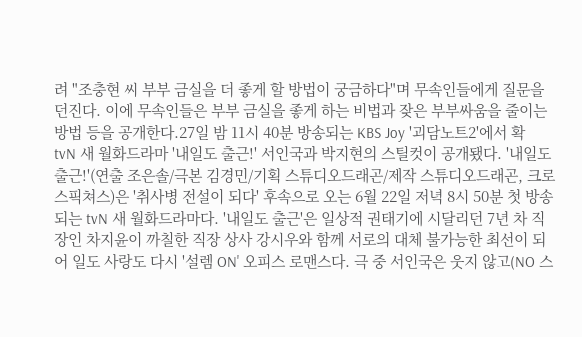려 "조충현 씨 부부 금실을 더 좋게 할 방법이 궁금하다"며 무속인들에게 질문을 던진다. 이에 무속인들은 부부 금실을 좋게 하는 비법과 잦은 부부싸움을 줄이는 방법 등을 공개한다.27일 밤 11시 40분 방송되는 KBS Joy '괴담노트2'에서 확
tvN 새 월화드라마 '내일도 출근!' 서인국과 박지현의 스틸컷이 공개됐다. '내일도 출근!'(연출 조은솔/극본 김경민/기획 스튜디오드래곤/제작 스튜디오드래곤, 크로스픽쳐스)은 '취사병 전설이 되다' 후속으로 오는 6월 22일 저녁 8시 50분 첫 방송되는 tvN 새 월화드라마다. '내일도 출근'은 일상적 권태기에 시달리던 7년 차 직장인 차지윤이 까칠한 직장 상사 강시우와 함께 서로의 대체 불가능한 최선이 되어 일도 사랑도 다시 '설렘 ON' 오피스 로맨스다. 극 중 서인국은 웃지 않고(NO 스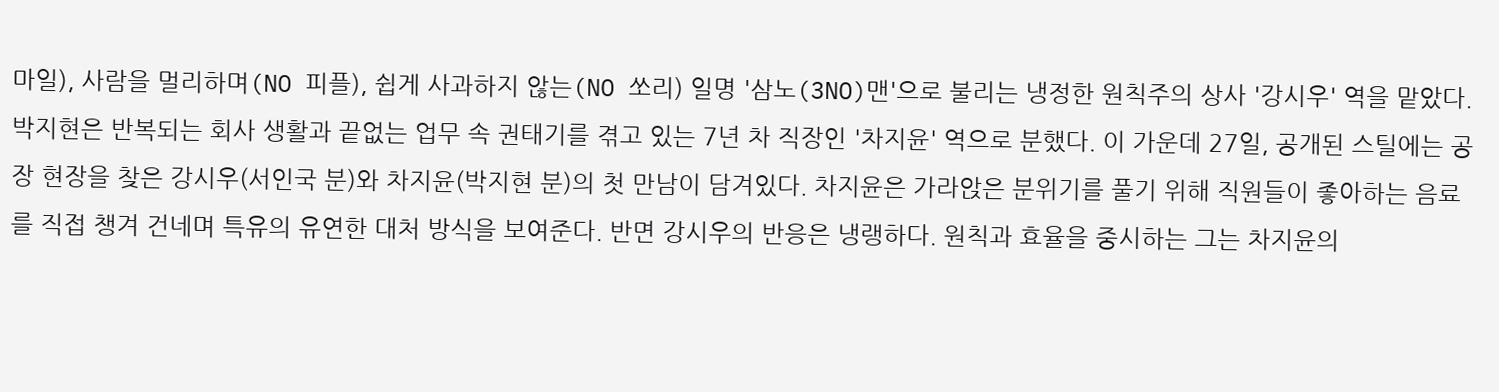마일), 사람을 멀리하며(NO 피플), 쉽게 사과하지 않는(NO 쏘리) 일명 '삼노(3NO)맨'으로 불리는 냉정한 원칙주의 상사 '강시우' 역을 맡았다. 박지현은 반복되는 회사 생활과 끝없는 업무 속 권태기를 겪고 있는 7년 차 직장인 '차지윤' 역으로 분했다. 이 가운데 27일, 공개된 스틸에는 공장 현장을 찾은 강시우(서인국 분)와 차지윤(박지현 분)의 첫 만남이 담겨있다. 차지윤은 가라앉은 분위기를 풀기 위해 직원들이 좋아하는 음료를 직접 챙겨 건네며 특유의 유연한 대처 방식을 보여준다. 반면 강시우의 반응은 냉랭하다. 원칙과 효율을 중시하는 그는 차지윤의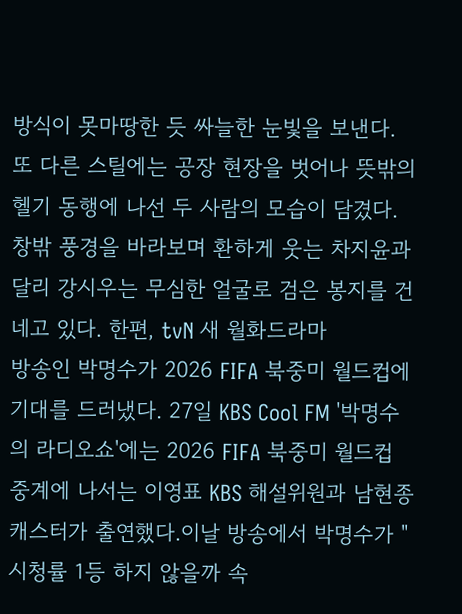방식이 못마땅한 듯 싸늘한 눈빛을 보낸다. 또 다른 스틸에는 공장 현장을 벗어나 뜻밖의 헬기 동행에 나선 두 사람의 모습이 담겼다. 창밖 풍경을 바라보며 환하게 웃는 차지윤과 달리 강시우는 무심한 얼굴로 검은 봉지를 건네고 있다. 한편, tvN 새 월화드라마
방송인 박명수가 2026 FIFA 북중미 월드컵에 기대를 드러냈다. 27일 KBS Cool FM '박명수의 라디오쇼'에는 2026 FIFA 북중미 월드컵 중계에 나서는 이영표 KBS 해설위원과 남현종 캐스터가 출연했다.이날 방송에서 박명수가 "시청률 1등 하지 않을까 속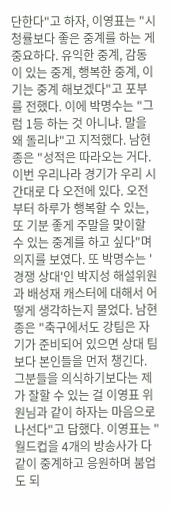단한다"고 하자, 이영표는 "시청률보다 좋은 중계를 하는 게 중요하다. 유익한 중계, 감동이 있는 중계, 행복한 중계, 이기는 중계 해보겠다"고 포부를 전했다. 이에 박명수는 "그럼 1등 하는 것 아니냐. 말을 왜 돌리냐"고 지적했다. 남현종은 "성적은 따라오는 거다. 이번 우리나라 경기가 우리 시간대로 다 오전에 있다. 오전부터 하루가 행복할 수 있는, 또 기분 좋게 주말을 맞이할 수 있는 중계를 하고 싶다"며 의지를 보였다. 또 박명수는 '경쟁 상대'인 박지성 해설위원과 배성재 캐스터에 대해서 어떻게 생각하는지 물었다. 남현종은 "축구에서도 강팀은 자기가 준비되어 있으면 상대 팀보다 본인들을 먼저 챙긴다. 그분들을 의식하기보다는 제가 잘할 수 있는 걸 이영표 위원님과 같이 하자는 마음으로 나선다"고 답했다. 이영표는 "월드컵을 4개의 방송사가 다 같이 중계하고 응원하며 붐업도 되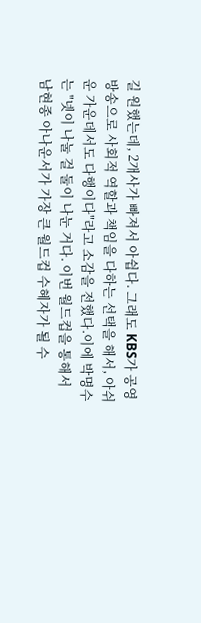길 원했는데, 2개사가 빠져서 아쉽다. 그래도 KBS가 공영 방송으로 사회적 역할과 책임을 다하는 선택을 해서, 아쉬운 가운데서도 다행이다"라고 소감을 전했다.이에 박명수는 "넷이 나눌 걸 둘이 나눈 거다. 이번 월드컵을 통해서 남현종 아나운서가 가장 큰 월드컵 수혜자가 될 수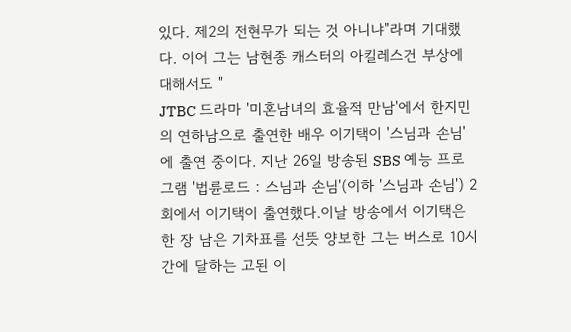있다. 제2의 전현무가 되는 것 아니냐"라며 기대했다. 이어 그는 남현종 캐스터의 아킬레스건 부상에 대해서도 "
JTBC 드라마 '미혼남녀의 효율적 만남'에서 한지민의 연하남으로 출연한 배우 이기택이 '스님과 손님'에 출연 중이다. 지난 26일 방송된 SBS 예능 프로그램 '법륜로드 : 스님과 손님'(이하 '스님과 손님') 2회에서 이기택이 출연했다.이날 방송에서 이기택은 한 장 남은 기차표를 선뜻 양보한 그는 버스로 10시간에 달하는 고된 이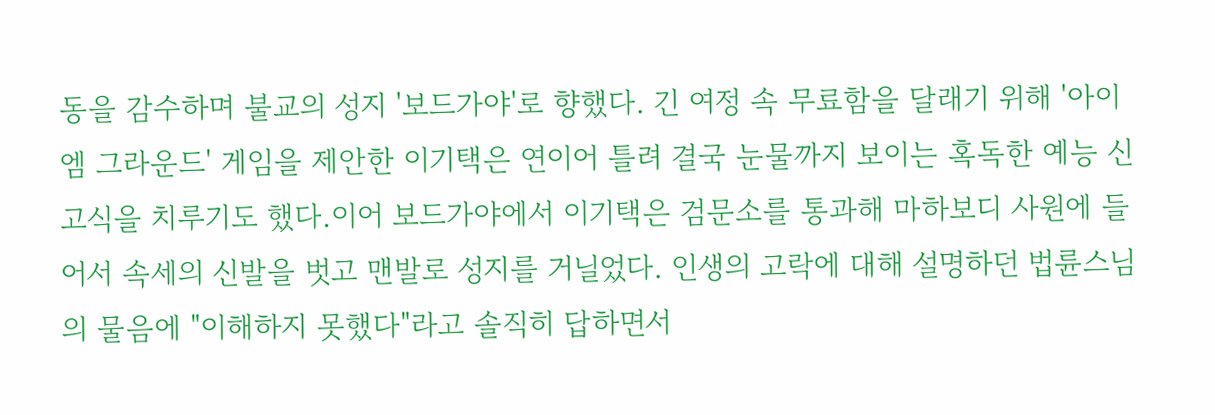동을 감수하며 불교의 성지 '보드가야'로 향했다. 긴 여정 속 무료함을 달래기 위해 '아이 엠 그라운드' 게임을 제안한 이기택은 연이어 틀려 결국 눈물까지 보이는 혹독한 예능 신고식을 치루기도 했다.이어 보드가야에서 이기택은 검문소를 통과해 마하보디 사원에 들어서 속세의 신발을 벗고 맨발로 성지를 거닐었다. 인생의 고락에 대해 설명하던 법륜스님의 물음에 "이해하지 못했다"라고 솔직히 답하면서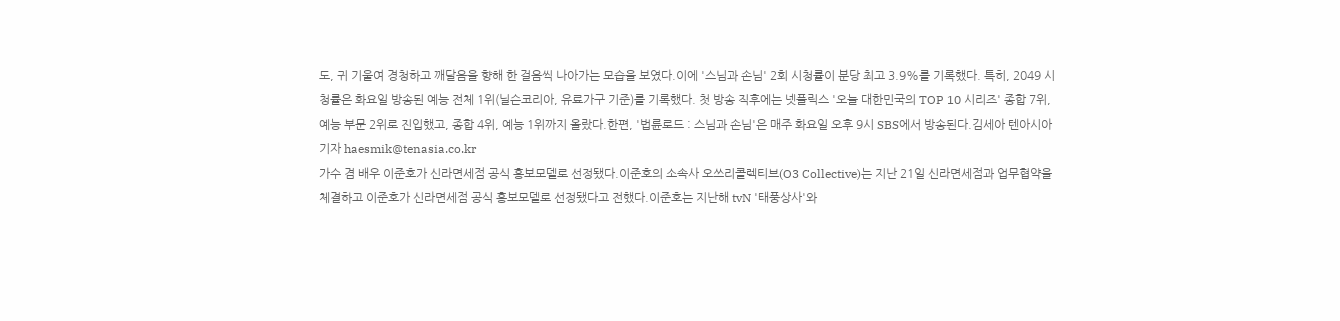도, 귀 기울여 경청하고 깨달음을 향해 한 걸음씩 나아가는 모습을 보였다.이에 '스님과 손님' 2회 시청률이 분당 최고 3.9%를 기록했다. 특히, 2049 시청률은 화요일 방송된 예능 전체 1위(닐슨코리아, 유료가구 기준)를 기록했다. 첫 방송 직후에는 넷플릭스 '오늘 대한민국의 TOP 10 시리즈' 종합 7위, 예능 부문 2위로 진입했고, 종합 4위, 예능 1위까지 올랐다.한편, '법륜로드 : 스님과 손님'은 매주 화요일 오후 9시 SBS에서 방송된다.김세아 텐아시아 기자 haesmik@tenasia.co.kr
가수 겸 배우 이준호가 신라면세점 공식 홍보모델로 선정됐다.이준호의 소속사 오쓰리콜렉티브(O3 Collective)는 지난 21일 신라면세점과 업무협약을 체결하고 이준호가 신라면세점 공식 홍보모델로 선정됐다고 전했다.이준호는 지난해 tvN '태풍상사'와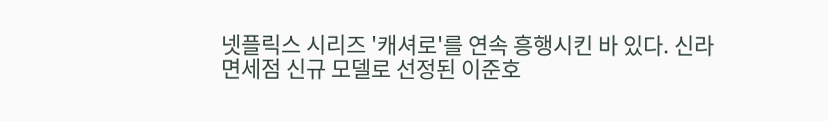넷플릭스 시리즈 '캐셔로'를 연속 흥행시킨 바 있다. 신라면세점 신규 모델로 선정된 이준호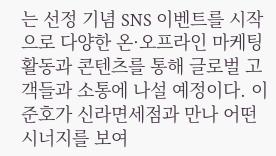는 선정 기념 SNS 이벤트를 시작으로 다양한 온·오프라인 마케팅 활동과 콘텐츠를 통해 글로벌 고객들과 소통에 나설 예정이다. 이준호가 신라면세점과 만나 어떤 시너지를 보여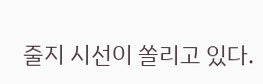줄지 시선이 쏠리고 있다.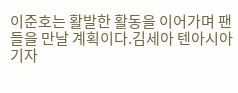이준호는 활발한 활동을 이어가며 팬들을 만날 계획이다.김세아 텐아시아 기자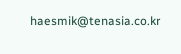haesmik@tenasia.co.kr